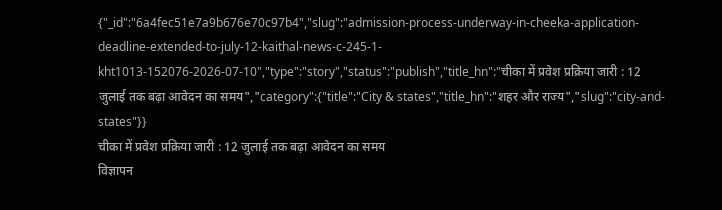{"_id":"6a4fec51e7a9b676e70c97b4","slug":"admission-process-underway-in-cheeka-application-deadline-extended-to-july-12-kaithal-news-c-245-1-kht1013-152076-2026-07-10","type":"story","status":"publish","title_hn":"चीका में प्रवेश प्रक्रिया जारी : 12 जुलाई तक बढ़ा आवेदन का समय","category":{"title":"City & states","title_hn":"शहर और राज्य","slug":"city-and-states"}}
चीका में प्रवेश प्रक्रिया जारी : 12 जुलाई तक बढ़ा आवेदन का समय
विज्ञापन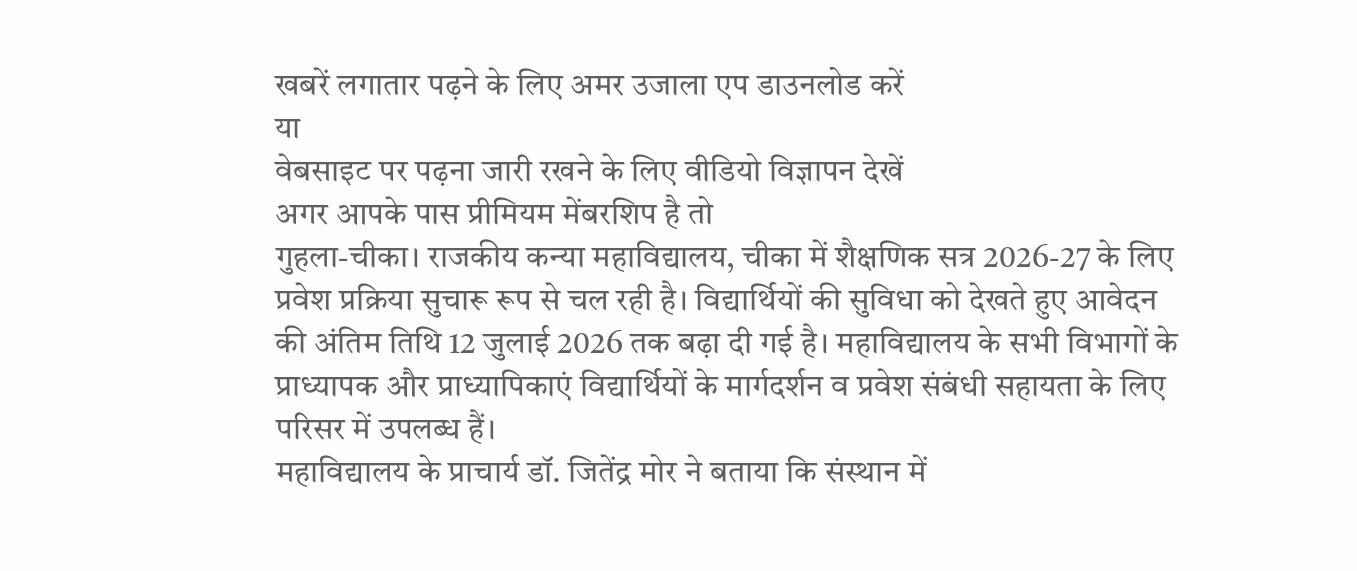खबरें लगातार पढ़ने के लिए अमर उजाला एप डाउनलोड करें
या
वेबसाइट पर पढ़ना जारी रखने के लिए वीडियो विज्ञापन देखें
अगर आपके पास प्रीमियम मेंबरशिप है तो
गुहला-चीका। राजकीय कन्या महाविद्यालय, चीका में शैक्षणिक सत्र 2026-27 के लिए प्रवेश प्रक्रिया सुचारू रूप से चल रही है। विद्यार्थियों की सुविधा को देखते हुए आवेदन की अंतिम तिथि 12 जुलाई 2026 तक बढ़ा दी गई है। महाविद्यालय के सभी विभागों के प्राध्यापक और प्राध्यापिकाएं विद्यार्थियों के मार्गदर्शन व प्रवेश संबंधी सहायता के लिए परिसर में उपलब्ध हैं।
महाविद्यालय के प्राचार्य डॉ. जितेंद्र मोर ने बताया कि संस्थान में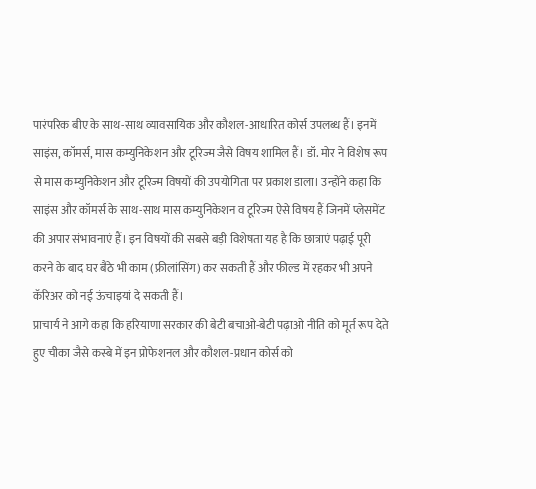पारंपरिक बीए के साथ-साथ व्यावसायिक और कौशल-आधारित कोर्स उपलब्ध हैं। इनमें साइंस, कॉमर्स, मास कम्युनिकेशन और टूरिज्म जैसे विषय शामिल हैं। डॉ. मोर ने विशेष रूप से मास कम्युनिकेशन और टूरिज्म विषयों की उपयोगिता पर प्रकाश डाला। उन्होंने कहा कि साइंस और कॉमर्स के साथ-साथ मास कम्युनिकेशन व टूरिज्म ऐसे विषय हैं जिनमें प्लेसमेंट की अपार संभावनाएं हैं। इन विषयों की सबसे बड़ी विशेषता यह है कि छात्राएं पढ़ाई पूरी करने के बाद घर बैठे भी काम (फ्रीलांसिंग) कर सकती हैं और फील्ड में रहकर भी अपने कॅरिअर को नई ऊंचाइयां दे सकती हैं।
प्राचार्य ने आगे कहा कि हरियाणा सरकार की बेटी बचाओ-बेटी पढ़ाओ नीति को मूर्त रूप देते हुए चीका जैसे कस्बे में इन प्रोफेशनल और कौशल-प्रधान कोर्स को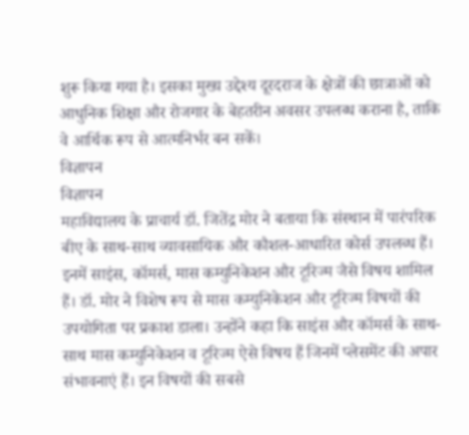शुरू किया गया है। इसका मुख्य उद्देश्य दूरदराज के क्षेत्रों की छात्राओं को आधुनिक शिक्षा और रोजगार के बेहतरीन अवसर उपलब्ध कराना है, ताकि वे आर्थिक रूप से आत्मनिर्भर बन सकें।
विज्ञापन
विज्ञापन
महाविद्यालय के प्राचार्य डॉ. जितेंद्र मोर ने बताया कि संस्थान में पारंपरिक बीए के साथ-साथ व्यावसायिक और कौशल-आधारित कोर्स उपलब्ध हैं। इनमें साइंस, कॉमर्स, मास कम्युनिकेशन और टूरिज्म जैसे विषय शामिल हैं। डॉ. मोर ने विशेष रूप से मास कम्युनिकेशन और टूरिज्म विषयों की उपयोगिता पर प्रकाश डाला। उन्होंने कहा कि साइंस और कॉमर्स के साथ-साथ मास कम्युनिकेशन व टूरिज्म ऐसे विषय हैं जिनमें प्लेसमेंट की अपार संभावनाएं हैं। इन विषयों की सबसे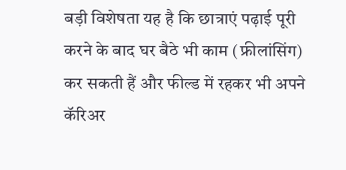बड़ी विशेषता यह है कि छात्राएं पढ़ाई पूरी करने के बाद घर बैठे भी काम (फ्रीलांसिंग) कर सकती हैं और फील्ड में रहकर भी अपने कॅरिअर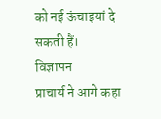को नई ऊंचाइयां दे सकती हैं।
विज्ञापन
प्राचार्य ने आगे कहा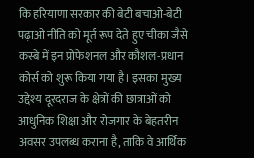कि हरियाणा सरकार की बेटी बचाओ-बेटी पढ़ाओ नीति को मूर्त रूप देते हुए चीका जैसे कस्बे में इन प्रोफेशनल और कौशल-प्रधान कोर्स को शुरू किया गया है। इसका मुख्य उद्देश्य दूरदराज के क्षेत्रों की छात्राओं को आधुनिक शिक्षा और रोजगार के बेहतरीन अवसर उपलब्ध कराना है, ताकि वे आर्थिक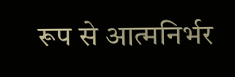रूप से आत्मनिर्भर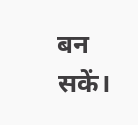बन सकें।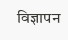विज्ञापन